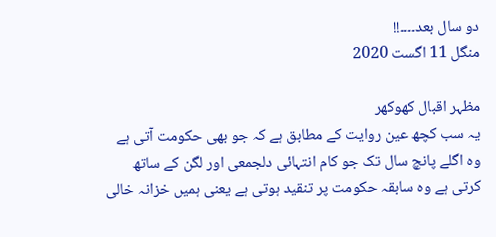دو سال بعد۔۔۔۔!!
منگل 11 اگست 2020

مظہر اقبال کھوکھر
یہ سب کچھ عین روایت کے مطابق ہے کہ جو بھی حکومت آتی ہے وہ اگلے پانچ سال تک جو کام انتہائی دلجمعی اور لگن کے ساتھ کرتی ہے وہ سابقہ حکومت پر تنقید ہوتی ہے یعنی ہمیں خزانہ خالی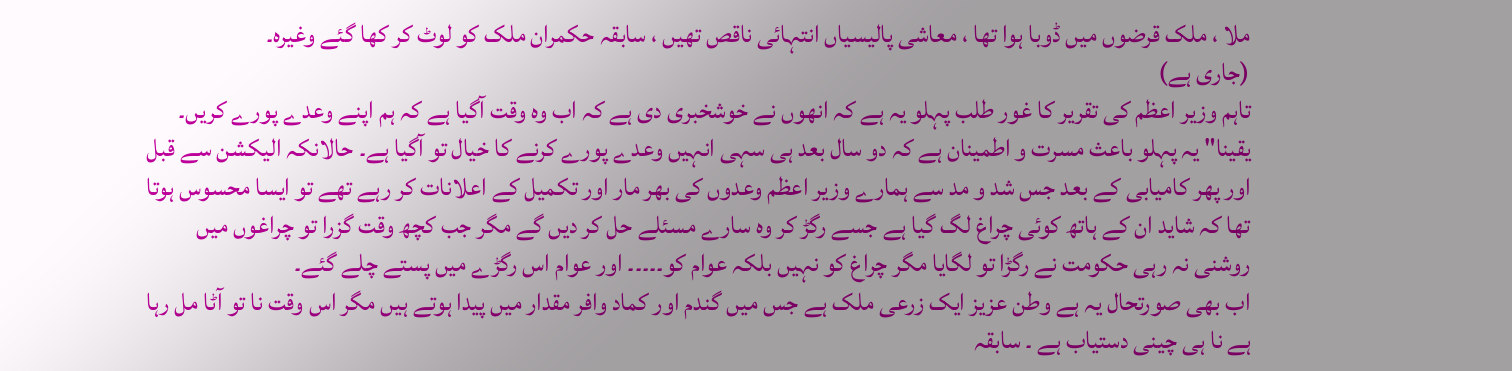ملا ، ملک قرضوں میں ڈوبا ہوا تھا ، معاشی پالیسیاں انتہائی ناقص تھیں ، سابقہ حکمران ملک کو لوٹ کر کھا گئے وغیرہ۔
(جاری ہے)
تاہم وزیر اعظم کی تقریر کا غور طلب پہلو یہ ہے کہ انھوں نے خوشخبری دی ہے کہ اب وہ وقت آگیا ہے کہ ہم اپنے وعدے پورے کریں۔ یقینا" یہ پہلو باعث مسرت و اطمینان ہے کہ دو سال بعد ہی سہی انہیں وعدے پورے کرنے کا خیال تو آگیا ہے۔ حالانکہ الیکشن سے قبل اور پھر کامیابی کے بعد جس شد و مد سے ہمارے وزیر اعظم وعدوں کی بھر مار اور تکمیل کے اعلانات کر رہے تھے تو ایسا محسوس ہوتا تھا کہ شاید ان کے ہاتھ کوئی چراغ لگ گیا ہے جسے رگڑ کر وہ سارے مسئلے حل کر دیں گے مگر جب کچھ وقت گزرا تو چراغوں میں روشنی نہ رہی حکومت نے رگڑا تو لگایا مگر چراغ کو نہیں بلکہ عوام کو۔۔۔۔۔ اور عوام اس رگڑے میں پستے چلے گئے۔
اب بھی صورتحال یہ ہے وطن عزیز ایک زرعی ملک ہے جس میں گندم اور کماد وافر مقدار میں پیدا ہوتے ہیں مگر اس وقت نا تو آٹا مل رہا ہے نا ہی چینی دستیاب ہے ۔ سابقہ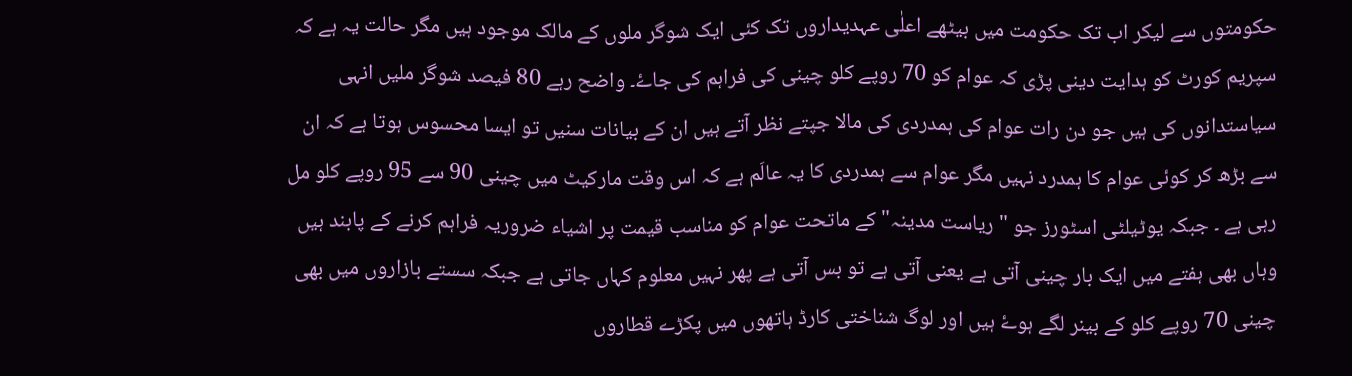حکومتوں سے لیکر اب تک حکومت میں بیٹھے اعلٰی عہدیداروں تک کئی ایک شوگر ملوں کے مالک موجود ہیں مگر حالت یہ ہے کہ سپریم کورٹ کو ہدایت دینی پڑی کہ عوام کو 70 روپے کلو چینی کی فراہم کی جاۓ۔ واضح رہے 80 فیصد شوگر ملیں انہی سیاستدانوں کی ہیں جو دن رات عوام کی ہمدردی کی مالا جپتے نظر آتے ہیں ان کے بیانات سنیں تو ایسا محسوس ہوتا ہے کہ ان سے بڑھ کر کوئی عوام کا ہمدرد نہیں مگر عوام سے ہمدردی کا یہ عالَم ہے کہ اس وقت مارکیٹ میں چینی 90 سے 95 روپے کلو مل رہی ہے ۔ جبکہ یوٹیلٹی اسٹورز جو "ریاست مدینہ" کے ماتحت عوام کو مناسب قیمت پر اشیاء ضروریہ فراہم کرنے کے پابند ہیں وہاں بھی ہفتے میں ایک بار چینی آتی ہے یعنی آتی ہے تو بس آتی ہے پھر نہیں معلوم کہاں جاتی ہے جبکہ سستے بازاروں میں بھی چینی 70 روپے کلو کے بینر لگے ہوۓ ہیں اور لوگ شناختی کارڈ ہاتھوں میں پکڑے قطاروں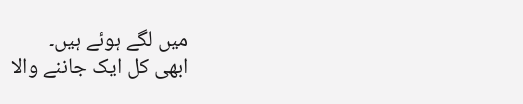میں لگے ہوئے ہیں۔
ابھی کل ایک جاننے والا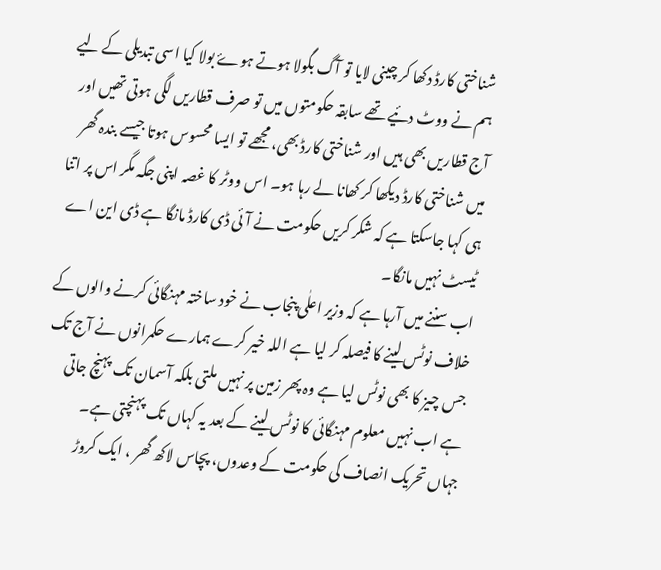شناختی کارڈ دکھا کر چینی لایا تو آگ بگولا ہوتے ہوۓ بولا کیا اسی تبدیلی کے لیے ہم نے ووٹ دئیے تھے سابقہ حکومتوں میں تو صرف قطاریں لگی ہوتی تھیں اور آج قطاریں بھی ہیں اور شناختی کارڈ بھی، مجھے تو ایسا محسوس ہوتا جیسے بندہ گھر میں شناختی کارڈ دیکھا کر کھانا لے رہا ہو۔ اس ووٹر کا غصہ اپنی جگہ مگر اس پر اتنا ہی کہا جاسکتا ہے کہ شکر کریں حکومت نے آئی ڈی کارڈ مانگا ہے ڈی این اے ٹیسٹ نہیں مانگا۔
اب سننے میں آرہا ہے کہ وزیر اعلٰی پنجاب نے خود ساختہ مہنگائی کرنے والوں کے خلاف نوٹس لینے کا فیصلہ کر لیا ہے اللہ خیر کرے ہمارے حکمرانوں نے آج تک جس چیز کا بھی نوٹس لیا ہے وہ پھر زمین پر نہیں ملتی بلکہ آسمان تک پہنچ جاتی ہے اب نہیں معلوم مہنگائی کا نوٹس لینے کے بعد یہ کہاں تک پہنچتی ہے۔
جہاں تحریک انصاف کی حکومت کے وعدوں، پچاس لاکھ گھر ، ایک کروڑ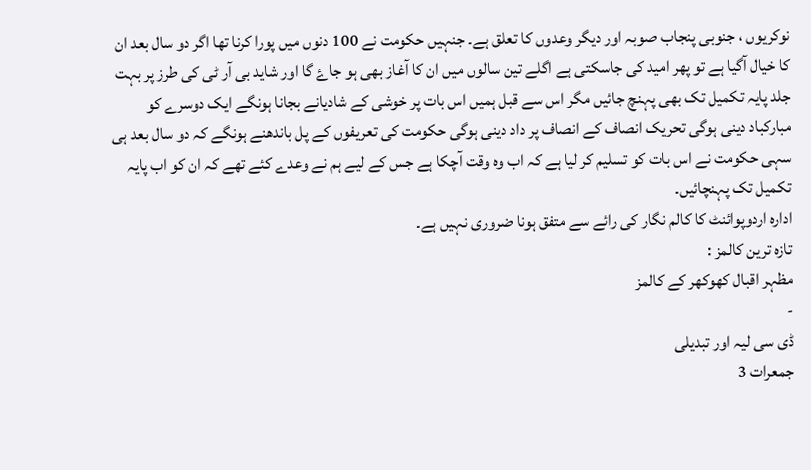نوکریوں ، جنوبی پنجاب صوبہ اور دیگر وعدوں کا تعلق ہے۔ جنہیں حکومت نے 100 دنوں میں پورا کرنا تھا اگر دو سال بعد ان کا خیال آگیا ہے تو پھر امید کی جاسکتی ہے اگلے تین سالوں میں ان کا آغاز بھی ہو جاۓ گا اور شاید بی آر ٹی کی طرز پر بہت جلد پایہ تکمیل تک بھی پہنچ جائیں مگر اس سے قبل ہمیں اس بات پر خوشی کے شادیانے بجانا ہونگے ایک دوسرے کو مبارکباد دینی ہوگی تحریک انصاف کے انصاف پر داد دینی ہوگی حکومت کی تعریفوں کے پل باندھنے ہونگے کہ دو سال بعد ہی سہی حکومت نے اس بات کو تسلیم کر لیا ہے کہ اب وہ وقت آچکا ہے جس کے لیے ہم نے وعدے کئے تھے کہ ان کو اب پایہ تکمیل تک پہنچائیں۔
ادارہ اردوپوائنٹ کا کالم نگار کی رائے سے متفق ہونا ضروری نہیں ہے۔
تازہ ترین کالمز :
مظہر اقبال کھوکھر کے کالمز
-
ڈی سی لیہ اور تبدیلی
جمعرات 3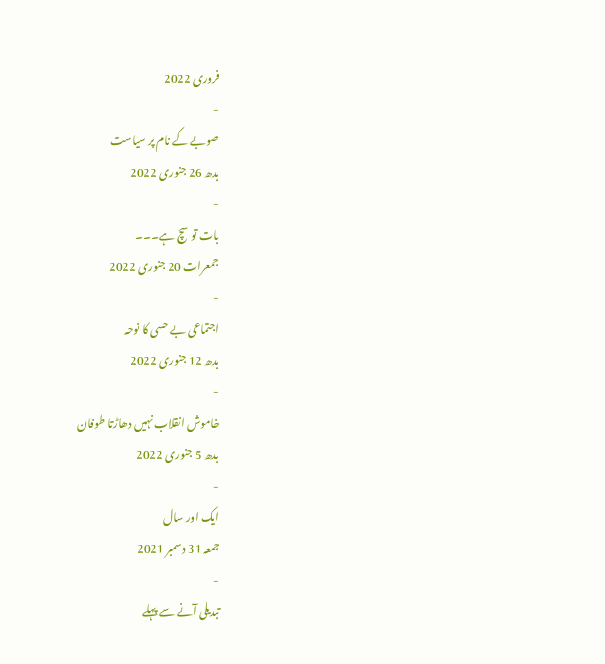فروری 2022
-
صوبے کے نام پر سیاست
بدھ 26 جنوری 2022
-
بات تو سچ ہے۔۔۔
جمعرات 20 جنوری 2022
-
اجتماعی بے حسی کا نوحہ
بدھ 12 جنوری 2022
-
خاموش انقلاب نہیں دھاڑتا طوفان
بدھ 5 جنوری 2022
-
ایک اور سال
جمعہ 31 دسمبر 2021
-
تبدیلی آنے سے پہلے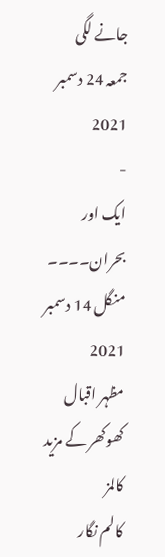جانے لگی
جمعہ 24 دسمبر 2021
-
ایک اور بحران۔۔۔۔
منگل 14 دسمبر 2021
مظہر اقبال کھوکھر کے مزید کالمز
کالم نگار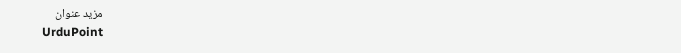مزید عنوان
UrduPoint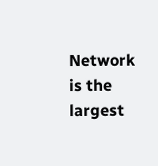Network is the largest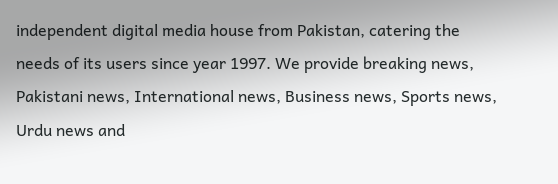independent digital media house from Pakistan, catering the needs of its users since year 1997. We provide breaking news, Pakistani news, International news, Business news, Sports news, Urdu news and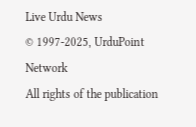Live Urdu News
© 1997-2025, UrduPoint Network
All rights of the publication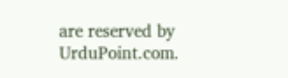are reserved by UrduPoint.com.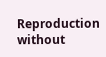Reproduction without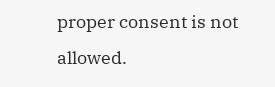proper consent is not allowed.